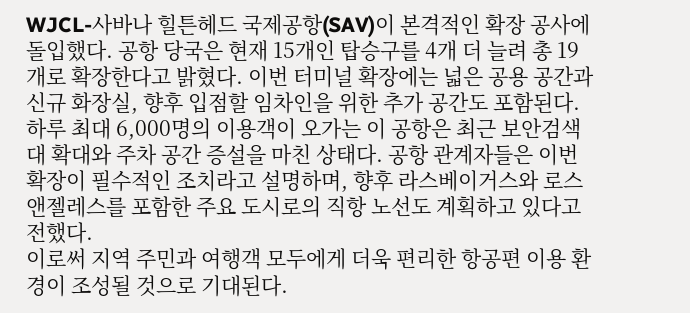WJCL-사바나 힐튼헤드 국제공항(SAV)이 본격적인 확장 공사에 돌입했다. 공항 당국은 현재 15개인 탑승구를 4개 더 늘려 총 19개로 확장한다고 밝혔다. 이번 터미널 확장에는 넓은 공용 공간과 신규 화장실, 향후 입점할 임차인을 위한 추가 공간도 포함된다.
하루 최대 6,000명의 이용객이 오가는 이 공항은 최근 보안검색대 확대와 주차 공간 증설을 마친 상태다. 공항 관계자들은 이번 확장이 필수적인 조치라고 설명하며, 향후 라스베이거스와 로스앤젤레스를 포함한 주요 도시로의 직항 노선도 계획하고 있다고 전했다.
이로써 지역 주민과 여행객 모두에게 더욱 편리한 항공편 이용 환경이 조성될 것으로 기대된다.